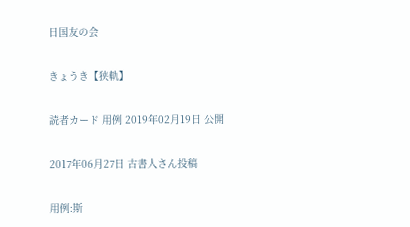日国友の会

きょうき【狭軌】

読者カード 用例 2019年02月19日 公開

2017年06月27日 古書人さん投稿

用例:斯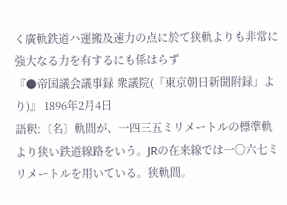く廣軌鉄道ハ運搬及速力の点に於て狭軌よりも非常に強大なる力を有するにも係はらず
『●帝国議会議事録 衆議院(「東京朝日新聞附録」より)』 1896年2月4日
語釈:〔名〕軌間が、一四三五ミリメートルの標準軌より狭い鉄道線路をいう。JRの在来線では一〇六七ミリメートルを用いている。狭軌間。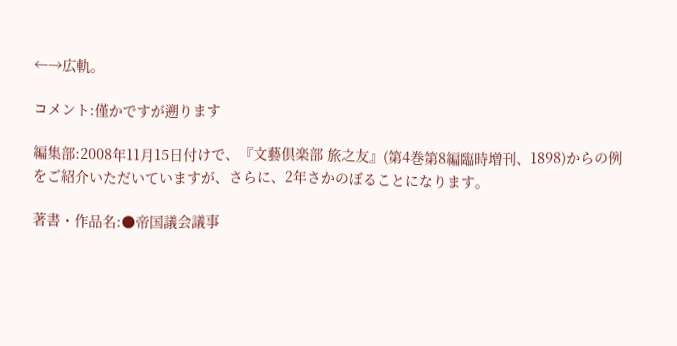←→広軌。

コメント:僅かですが遡ります

編集部:2008年11月15日付けで、『文藝倶楽部 旅之友』(第4巻第8編臨時増刊、1898)からの例をご紹介いただいていますが、さらに、2年さかのぼることになります。

著書・作品名:●帝国議会議事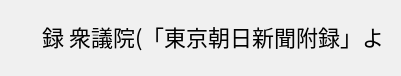録 衆議院(「東京朝日新聞附録」よ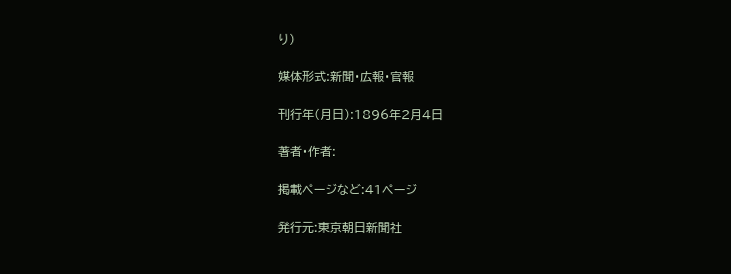り)

媒体形式:新聞・広報・官報

刊行年(月日):1896年2月4日

著者・作者:

掲載ページなど:41ページ

発行元:東京朝日新聞社